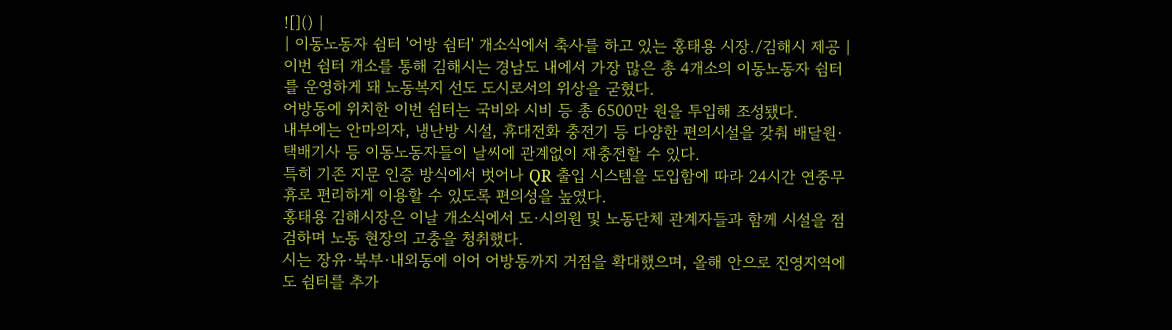![]() |
| 이동노동자 쉼터 '어방 쉼터' 개소식에서 축사를 하고 있는 홍태용 시장./김해시 제공 |
이번 쉼터 개소를 통해 김해시는 경남도 내에서 가장 많은 총 4개소의 이동노동자 쉼터를 운영하게 돼 노동복지 선도 도시로서의 위상을 굳혔다.
어방동에 위치한 이번 쉼터는 국비와 시비 등 총 6500만 원을 투입해 조성됐다.
내부에는 안마의자, 냉난방 시설, 휴대전화 충전기 등 다양한 편의시설을 갖춰 배달원·택배기사 등 이동노동자들이 날씨에 관계없이 재충전할 수 있다.
특히 기존 지문 인증 방식에서 벗어나 QR 출입 시스템을 도입함에 따라 24시간 연중무휴로 편리하게 이용할 수 있도록 편의성을 높였다.
홍태용 김해시장은 이날 개소식에서 도·시의원 및 노동단체 관계자들과 함께 시설을 점검하며 노동 현장의 고충을 청취했다.
시는 장유·북부·내외동에 이어 어방동까지 거점을 확대했으며, 올해 안으로 진영지역에도 쉼터를 추가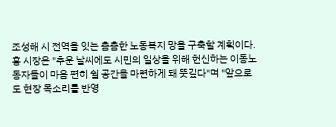조성해 시 전역을 잇는 촘촘한 노동복지 망을 구축할 계획이다.
홍 시장은 "추운 날씨에도 시민의 일상을 위해 헌신하는 이동노동자들이 마음 편히 쉴 공간을 마련하게 돼 뜻깊다"며 "앞으로도 현장 목소리를 반영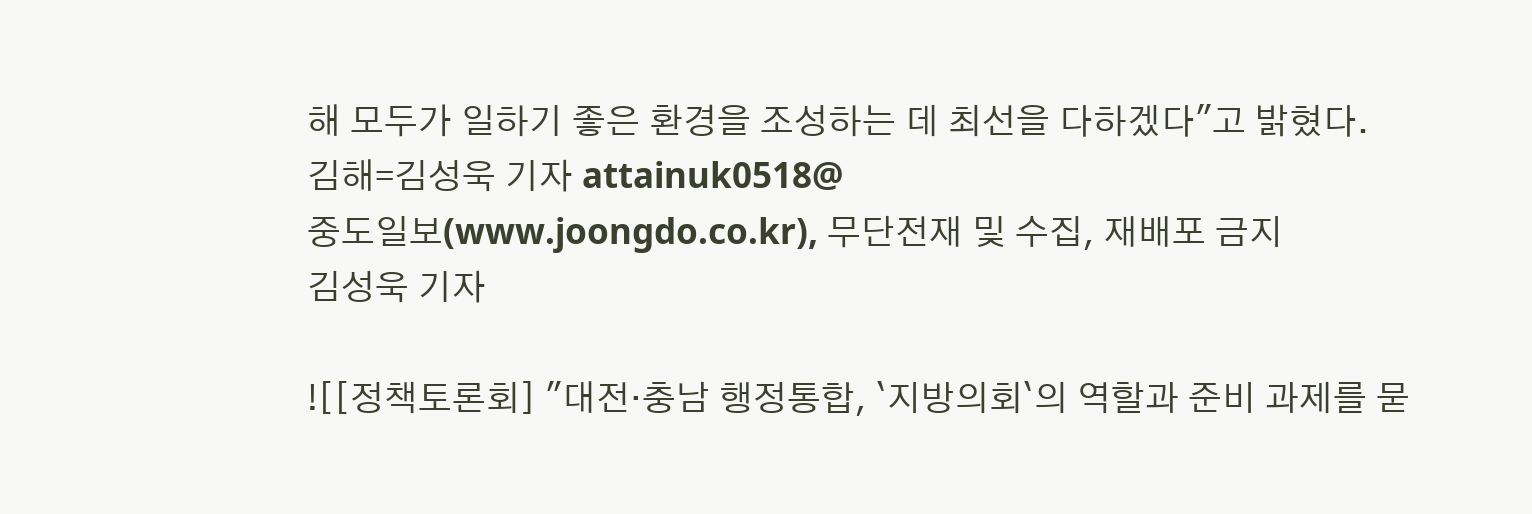해 모두가 일하기 좋은 환경을 조성하는 데 최선을 다하겠다"고 밝혔다.
김해=김성욱 기자 attainuk0518@
중도일보(www.joongdo.co.kr), 무단전재 및 수집, 재배포 금지
김성욱 기자

![[정책토론회] "대전·충남 행정통합, `지방의회`의 역할과 준비 과제를 묻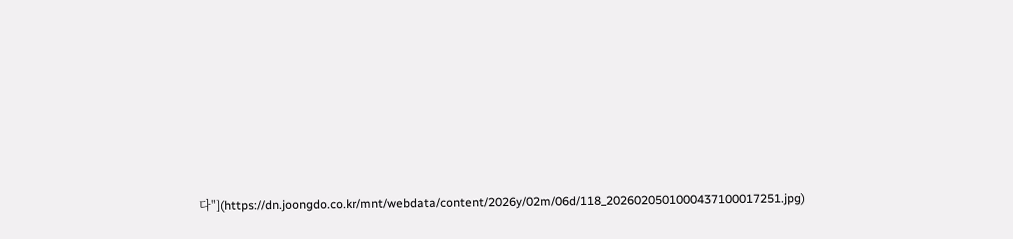다"](https://dn.joongdo.co.kr/mnt/webdata/content/2026y/02m/06d/118_2026020501000437100017251.jpg)